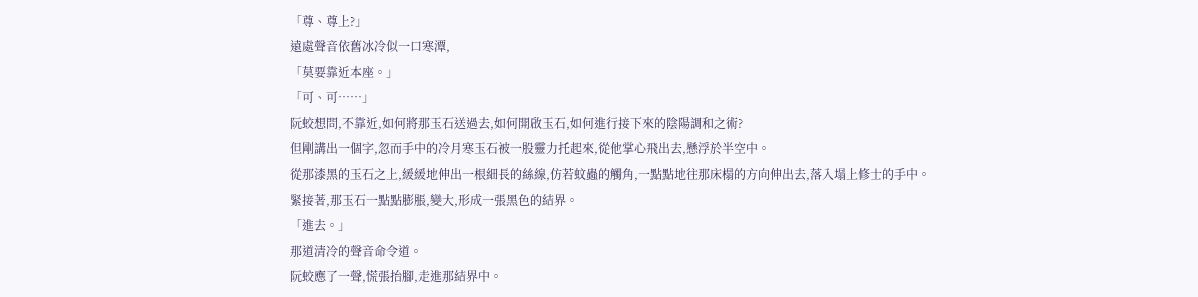「尊、尊上?」
遠處聲音依舊冰冷似一口寒潭,
「莫要靠近本座。」
「可、可……」
阮蛟想問,不靠近,如何將那玉石送過去,如何開啟玉石,如何進行接下來的陰陽調和之術?
但剛講出一個字,忽而手中的冷月寒玉石被一股靈力托起來,從他掌心飛出去,懸浮於半空中。
從那漆黑的玉石之上,緩緩地伸出一根細長的絲線,仿若蚊蟲的觸角,一點點地往那床榻的方向伸出去,落入塌上修士的手中。
緊接著,那玉石一點點膨脹,變大,形成一張黑色的結界。
「進去。」
那道清冷的聲音命令道。
阮蛟應了一聲,慌張抬腳,走進那結界中。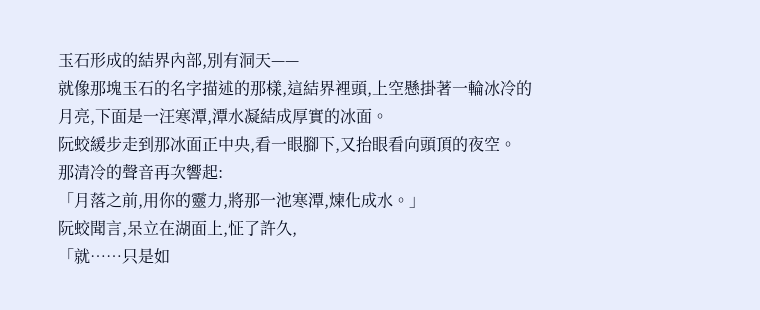玉石形成的結界內部,別有洞天——
就像那塊玉石的名字描述的那樣,這結界裡頭,上空懸掛著一輪冰冷的月亮,下面是一汪寒潭,潭水凝結成厚實的冰面。
阮蛟緩步走到那冰面正中央,看一眼腳下,又抬眼看向頭頂的夜空。
那清冷的聲音再次響起:
「月落之前,用你的靈力,將那一池寒潭,煉化成水。」
阮蛟聞言,呆立在湖面上,怔了許久,
「就……只是如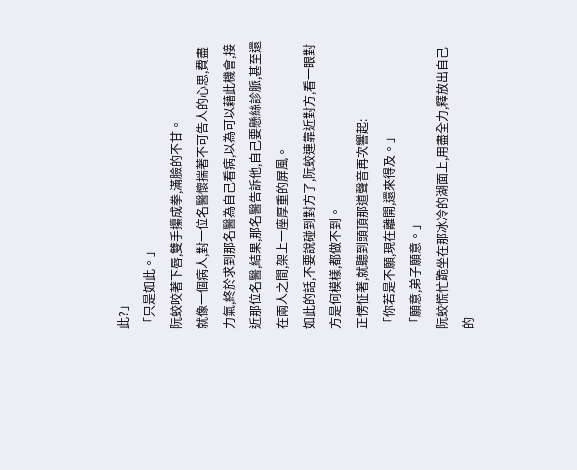此?」
「只是如此。」
阮蛟咬著下唇,雙手攥成拳,滿臉的不甘。
就像一個病人,對一位名醫懷揣著不可告人的心思,費盡力氣,終於求到那名醫為自己看病,以為可以藉此機會,接近那位名醫,結果,那名醫告訴他,自己要懸絲診脈,甚至還在兩人之間,架上一座厚重的屏風。
如此的話,不要說碰到對方了,阮蛟連靠近對方,看一眼對方是何模樣,都做不到。
正愣怔著,就聽到頭頂那道聲音再次響起:
「你若是不願,現在離開,還來得及。」
「願意,弟子願意。」
阮蛟慌忙跪坐在那冰冷的湖面上,用盡全力,釋放出自己的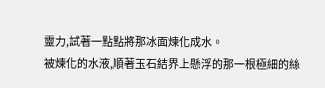靈力,試著一點點將那冰面煉化成水。
被煉化的水液,順著玉石結界上懸浮的那一根極細的絲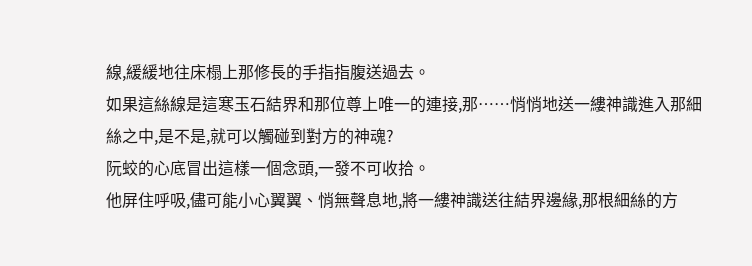線,緩緩地往床榻上那修長的手指指腹送過去。
如果這絲線是這寒玉石結界和那位尊上唯一的連接,那……悄悄地送一縷神識進入那細絲之中,是不是,就可以觸碰到對方的神魂?
阮蛟的心底冒出這樣一個念頭,一發不可收拾。
他屏住呼吸,儘可能小心翼翼、悄無聲息地,將一縷神識送往結界邊緣,那根細絲的方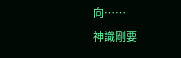向……
神識剛要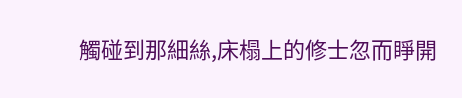觸碰到那細絲,床榻上的修士忽而睜開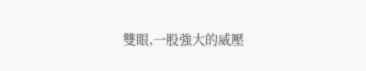雙眼,一股強大的威壓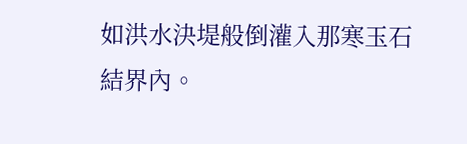如洪水決堤般倒灌入那寒玉石結界內。